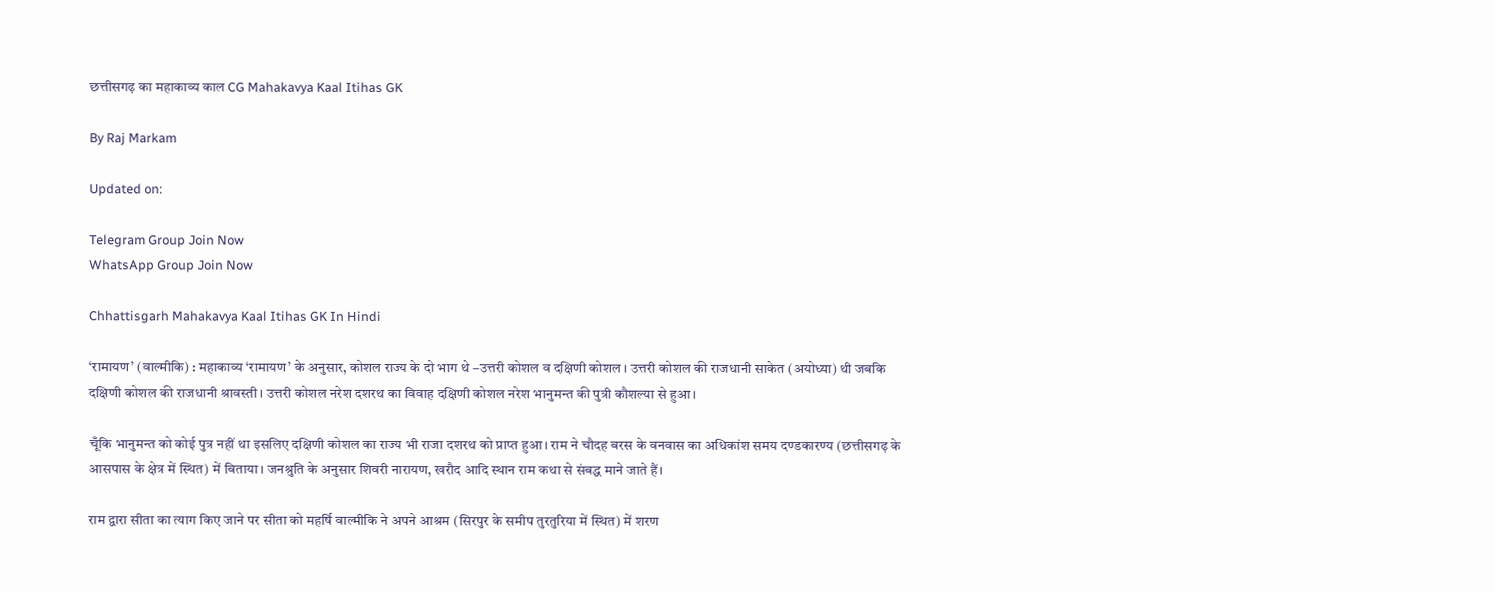छत्तीसगढ़ का महाकाव्य काल CG Mahakavya Kaal Itihas GK

By Raj Markam

Updated on:

Telegram Group Join Now
WhatsApp Group Join Now

Chhattisgarh Mahakavya Kaal Itihas GK In Hindi

‘रामायण’ (वाल्मीकि) : महाकाव्य ‘रामायण’ के अनुसार, कोशल राज्य के दो भाग थे –उत्तरी कोशल व दक्षिणी कोशल । उत्तरी कोशल की राजधानी साकेत (अयोध्या) थी जबकि दक्षिणी कोशल की राजधानी श्रावस्ती। उत्तरी कोशल नरेश दशरथ का विवाह दक्षिणी कोशल नरेश भानुमन्त की पुत्री कौशल्या से हुआ।

चूँकि भानुमन्त को कोई पुत्र नहीं था इसलिए दक्षिणी कोशल का राज्य भी राजा दशरथ को प्राप्त हुआ। राम ने चौदह बरस के वनवास का अधिकांश समय दण्डकारण्य (छत्तीसगढ़ के आसपास के क्षेत्र में स्थित) में बिताया। जनश्रुति के अनुसार शिवरी नारायण, खरौद आदि स्थान राम कथा से संबद्ध माने जाते हैं।

राम द्वारा सीता का त्याग किए जाने पर सीता को महर्षि वाल्मीकि ने अपने आश्रम (सिरपुर के समीप तुरतुरिया में स्थित) में शरण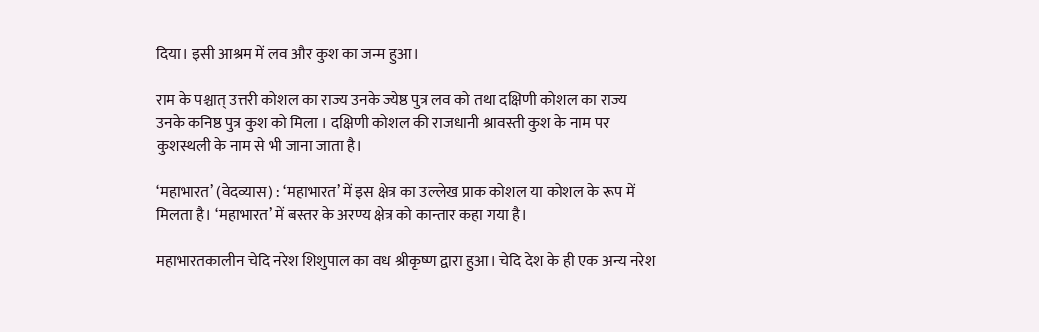दिया। इसी आश्रम में लव और कुश का जन्म हुआ।

राम के पश्चात् उत्तरी कोशल का राज्य उनके ज्येष्ठ पुत्र लव को तथा दक्षिणी कोशल का राज्य उनके कनिष्ठ पुत्र कुश को मिला । दक्षिणी कोशल की राजधानी श्रावस्ती कुश के नाम पर कुशस्थली के नाम से भी जाना जाता है।

‘महाभारत’ (वेदव्यास) : ‘महाभारत’ में इस क्षेत्र का उल्लेख प्राक कोशल या कोशल के रूप में मिलता है। ‘महाभारत’ में बस्तर के अरण्य क्षेत्र को कान्तार कहा गया है।

महाभारतकालीन चेदि नरेश शिशुपाल का वध श्रीकृष्ण द्वारा हुआ। चेदि देश के ही एक अन्य नरेश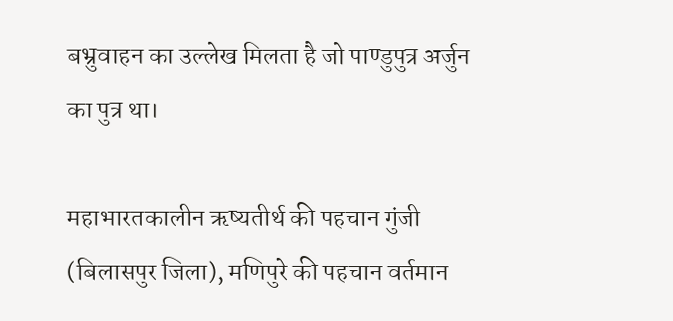बभ्रुवाहन का उल्लेख मिलता है जो पाण्डुपुत्र अर्जुन का पुत्र था।

महाभारतकालीन ऋष्यतीर्थ की पहचान गुंजी (बिलासपुर जिला), मणिपुरे की पहचान वर्तमान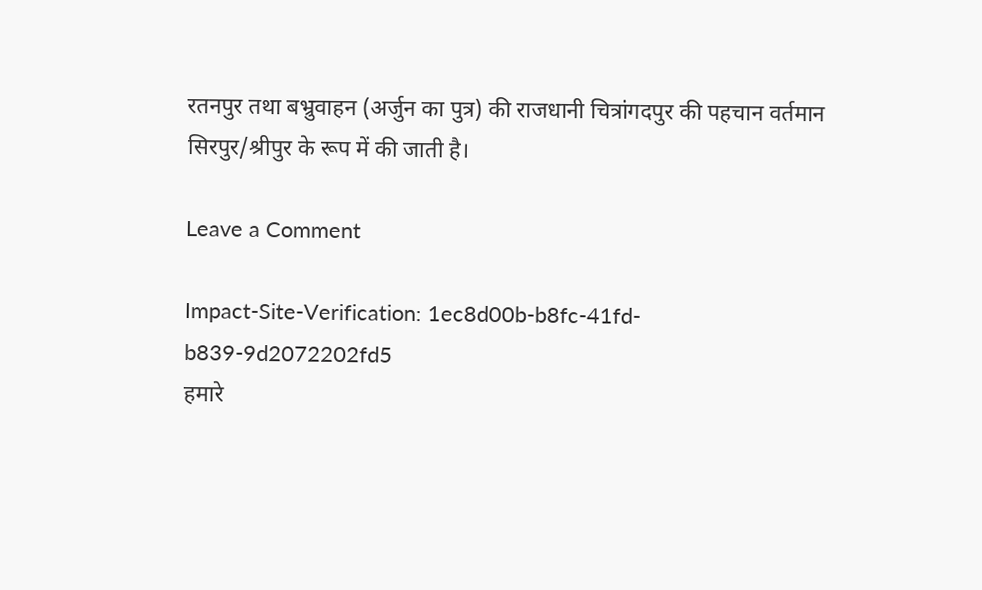रतनपुर तथा बभ्रुवाहन (अर्जुन का पुत्र) की राजधानी चित्रांगदपुर की पहचान वर्तमान सिरपुर/श्रीपुर के रूप में की जाती है।

Leave a Comment

Impact-Site-Verification: 1ec8d00b-b8fc-41fd-b839-9d2072202fd5
हमारे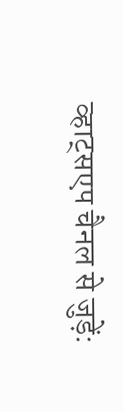व्हाट्सएप चैनल से जुड़ें: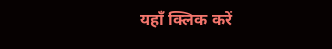यहाँ क्लिक करें